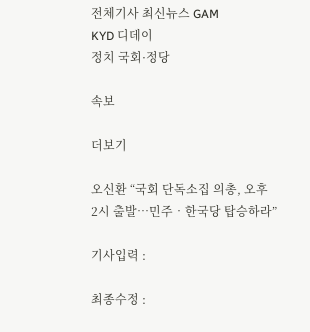전체기사 최신뉴스 GAM
KYD 디데이
정치 국회·정당

속보

더보기

오신환 “국회 단독소집 의총, 오후 2시 출발…민주‧한국당 탑승하라”

기사입력 :

최종수정 :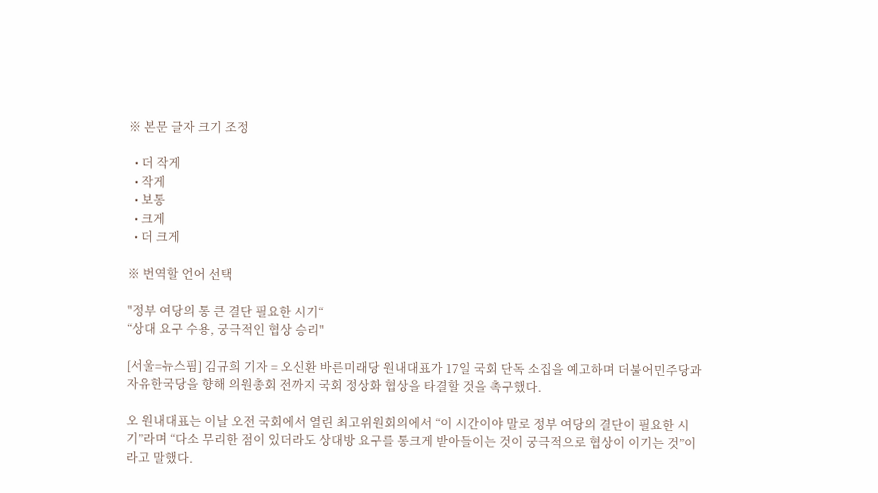※ 본문 글자 크기 조정

  • 더 작게
  • 작게
  • 보통
  • 크게
  • 더 크게

※ 번역할 언어 선택

"정부 여당의 통 큰 결단 필요한 시기“
“상대 요구 수용, 궁극적인 협상 승리"

[서울=뉴스핌] 김규희 기자 = 오신환 바른미래당 원내대표가 17일 국회 단독 소집을 예고하며 더불어민주당과 자유한국당을 향해 의원총회 전까지 국회 정상화 협상을 타결할 것을 촉구했다.

오 원내대표는 이날 오전 국회에서 열린 최고위원회의에서 “이 시간이야 말로 정부 여당의 결단이 필요한 시기”라며 “다소 무리한 점이 있더라도 상대방 요구를 통크게 받아들이는 것이 궁극적으로 협상이 이기는 것”이라고 말했다.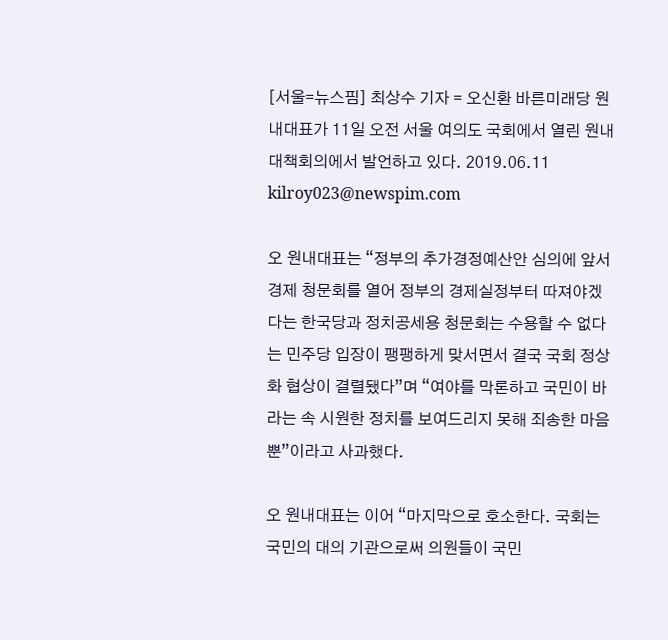[서울=뉴스핌] 최상수 기자 = 오신환 바른미래당 원내대표가 11일 오전 서울 여의도 국회에서 열린 원내대책회의에서 발언하고 있다. 2019.06.11 kilroy023@newspim.com

오 원내대표는 “정부의 추가경정예산안 심의에 앞서 경제 청문회를 열어 정부의 경제실정부터 따져야겠다는 한국당과 정치공세용 청문회는 수용할 수 없다는 민주당 입장이 팽팽하게 맞서면서 결국 국회 정상화 협상이 결렬됐다”며 “여야를 막론하고 국민이 바라는 속 시원한 정치를 보여드리지 못해 죄송한 마음 뿐”이라고 사과했다.

오 원내대표는 이어 “마지막으로 호소한다. 국회는 국민의 대의 기관으로써 의원들이 국민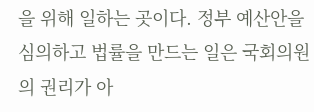을 위해 일하는 곳이다. 정부 예산안을 심의하고 법률을 만드는 일은 국회의원의 권리가 아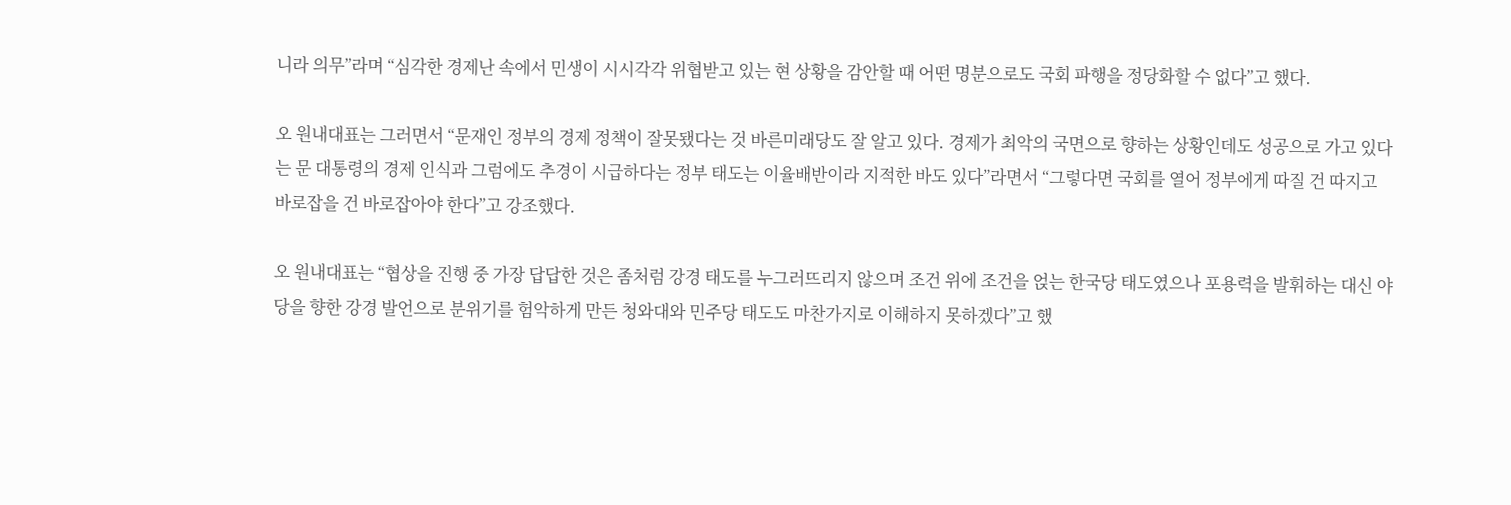니라 의무”라며 “심각한 경제난 속에서 민생이 시시각각 위협받고 있는 현 상황을 감안할 때 어떤 명분으로도 국회 파행을 정당화할 수 없다”고 했다.

오 원내대표는 그러면서 “문재인 정부의 경제 정책이 잘못됐다는 것 바른미래당도 잘 알고 있다. 경제가 최악의 국면으로 향하는 상황인데도 성공으로 가고 있다는 문 대통령의 경제 인식과 그럼에도 추경이 시급하다는 정부 태도는 이율배반이라 지적한 바도 있다”라면서 “그렇다면 국회를 열어 정부에게 따질 건 따지고 바로잡을 건 바로잡아야 한다”고 강조했다.

오 원내대표는 “협상을 진행 중 가장 답답한 것은 좀처럼 강경 태도를 누그러뜨리지 않으며 조건 위에 조건을 얹는 한국당 태도였으나 포용력을 발휘하는 대신 야당을 향한 강경 발언으로 분위기를 험악하게 만든 청와대와 민주당 태도도 마찬가지로 이해하지 못하겠다”고 했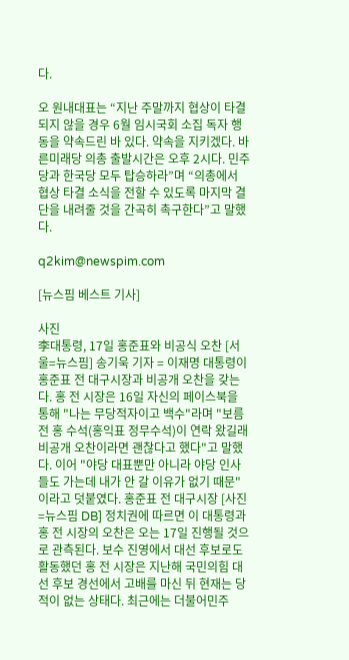다.

오 원내대표는 “지난 주말까지 협상이 타결되지 않을 경우 6월 임시국회 소집 독자 행동을 약속드린 바 있다. 약속을 지키겠다. 바른미래당 의총 출발시간은 오후 2시다. 민주당과 한국당 모두 탑승하라”며 “의총에서 협상 타결 소식을 전할 수 있도록 마지막 결단을 내려줄 것을 간곡히 촉구한다”고 말했다.

q2kim@newspim.com

[뉴스핌 베스트 기사]

사진
李대통령, 17일 홍준표와 비공식 오찬 [서울=뉴스핌] 송기욱 기자 = 이재명 대통령이 홍준표 전 대구시장과 비공개 오찬을 갖는다. 홍 전 시장은 16일 자신의 페이스북을 통해 "나는 무당적자이고 백수"라며 "보름 전 홍 수석(홍익표 정무수석)이 연락 왔길래 비공개 오찬이라면 괜찮다고 했다"고 말했다. 이어 "야당 대표뿐만 아니라 야당 인사들도 가는데 내가 안 갈 이유가 없기 때문"이라고 덧붙였다. 홍준표 전 대구시장 [사진=뉴스핌 DB] 정치권에 따르면 이 대통령과 홍 전 시장의 오찬은 오는 17일 진행될 것으로 관측된다. 보수 진영에서 대선 후보로도 활동했던 홍 전 시장은 지난해 국민의힘 대선 후보 경선에서 고배를 마신 뒤 현재는 당적이 없는 상태다. 최근에는 더불어민주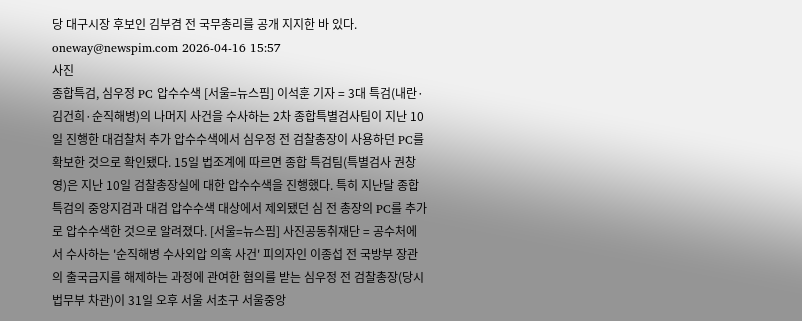당 대구시장 후보인 김부겸 전 국무총리를 공개 지지한 바 있다. oneway@newspim.com 2026-04-16 15:57
사진
종합특검, 심우정 PC 압수수색 [서울=뉴스핌] 이석훈 기자 = 3대 특검(내란·김건희·순직해병)의 나머지 사건을 수사하는 2차 종합특별검사팀이 지난 10일 진행한 대검찰처 추가 압수수색에서 심우정 전 검찰총장이 사용하던 PC를 확보한 것으로 확인됐다. 15일 법조계에 따르면 종합 특검팀(특별검사 권창영)은 지난 10일 검찰총장실에 대한 압수수색을 진행했다. 특히 지난달 종합특검의 중앙지검과 대검 압수수색 대상에서 제외됐던 심 전 총장의 PC를 추가로 압수수색한 것으로 알려졌다. [서울=뉴스핌] 사진공동취재단 = 공수처에서 수사하는 '순직해병 수사외압 의혹 사건' 피의자인 이종섭 전 국방부 장관의 출국금지를 해제하는 과정에 관여한 혐의를 받는 심우정 전 검찰총장(당시 법무부 차관)이 31일 오후 서울 서초구 서울중앙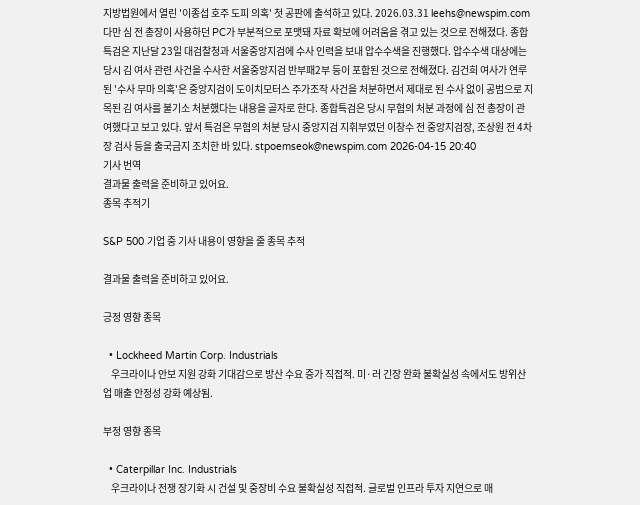지방법원에서 열린 '이종섭 호주 도피 의혹' 첫 공판에 출석하고 있다. 2026.03.31 leehs@newspim.com 다만 심 전 총장이 사용하던 PC가 부분적으로 포맷돼 자료 확보에 어려움을 겪고 있는 것으로 전해졌다. 종합특검은 지난달 23일 대검찰청과 서울중앙지검에 수사 인력을 보내 압수수색을 진행했다. 압수수색 대상에는 당시 김 여사 관련 사건을 수사한 서울중앙지검 반부패2부 등이 포함된 것으로 전해졌다. 김건희 여사가 연루된 '수사 무마 의혹'은 중앙지검이 도이치모터스 주가조작 사건을 처분하면서 제대로 된 수사 없이 공범으로 지목된 김 여사를 불기소 처분했다는 내용을 골자로 한다. 종합특검은 당시 무혐의 처분 과정에 심 전 총장이 관여했다고 보고 있다. 앞서 특검은 무혐의 처분 당시 중앙지검 지휘부였던 이창수 전 중앙지검장, 조상원 전 4차장 검사 등을 출국금지 조치한 바 있다. stpoemseok@newspim.com 2026-04-15 20:40
기사 번역
결과물 출력을 준비하고 있어요.
종목 추적기

S&P 500 기업 중 기사 내용이 영향을 줄 종목 추적

결과물 출력을 준비하고 있어요.

긍정 영향 종목

  • Lockheed Martin Corp. Industrials
    우크라이나 안보 지원 강화 기대감으로 방산 수요 증가 직접적. 미·러 긴장 완화 불확실성 속에서도 방위산업 매출 안정성 강화 예상됨.

부정 영향 종목

  • Caterpillar Inc. Industrials
    우크라이나 전쟁 장기화 시 건설 및 중장비 수요 불확실성 직접적. 글로벌 인프라 투자 지연으로 매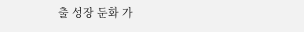출 성장 둔화 가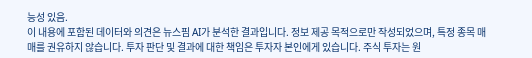능성 있음.
이 내용에 포함된 데이터와 의견은 뉴스핌 AI가 분석한 결과입니다. 정보 제공 목적으로만 작성되었으며, 특정 종목 매매를 권유하지 않습니다. 투자 판단 및 결과에 대한 책임은 투자자 본인에게 있습니다. 주식 투자는 원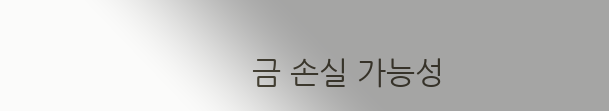금 손실 가능성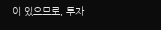이 있으므로, 투자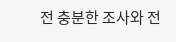전 충분한 조사와 전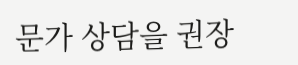문가 상담을 권장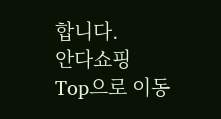합니다.
안다쇼핑
Top으로 이동